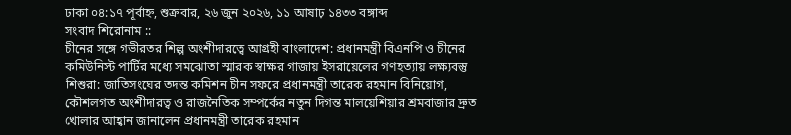ঢাকা ০৪:১৭ পূর্বাহ্ন, শুক্রবার, ২৬ জুন ২০২৬, ১১ আষাঢ় ১৪৩৩ বঙ্গাব্দ
সংবাদ শিরোনাম ::
চীনের সঙ্গে গভীরতর শিল্প অংশীদারত্বে আগ্রহী বাংলাদেশ: প্রধানমন্ত্রী বিএনপি ও চীনের কমিউনিস্ট পার্টির মধ্যে সমঝোতা স্মারক স্বাক্ষর গাজায় ইসরায়েলের গণহত্যায় লক্ষ্যবস্তু শিশুরা: জাতিসংঘের তদন্ত কমিশন চীন সফরে প্রধানমন্ত্রী তারেক রহমান বিনিয়োগ, কৌশলগত অংশীদারত্ব ও রাজনৈতিক সম্পর্কের নতুন দিগন্ত মালয়েশিয়ার শ্রমবাজার দ্রুত খোলার আহ্বান জানালেন প্রধানমন্ত্রী তারেক রহমান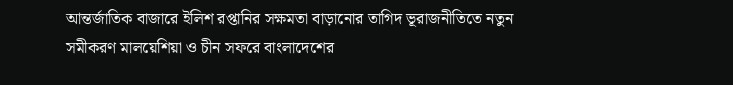আন্তর্জাতিক বাজারে ইলিশ রপ্তানির সক্ষমতা বাড়ানোর তাগিদ ভূরাজনীতিতে নতুন সমীকরণ মালয়েশিয়া ও চীন সফরে বাংলাদেশের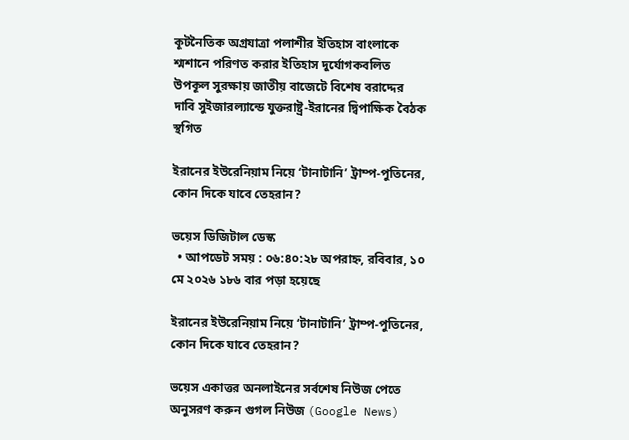কূটনৈতিক অগ্রযাত্রা পলাশীর ইতিহাস বাংলাকে শ্মশানে পরিণত করার ইতিহাস দুর্যোগকবলিত উপকূল সুরক্ষায় জাতীয় বাজেটে বিশেষ বরাদ্দের দাবি সুইজারল্যান্ডে যুক্তরাষ্ট্র-ইরানের দ্বিপাক্ষিক বৈঠক স্থগিত

ইরানের ইউরেনিয়াম নিয়ে ‘টানাটানি’ ট্রাম্প-পুতিনের, কোন দিকে যাবে তেহরান?

ভয়েস ডিজিটাল ডেস্ক
  • আপডেট সময় : ০৬:৪০:২৮ অপরাহ্ন, রবিবার, ১০ মে ২০২৬ ১৮৬ বার পড়া হয়েছে

ইরানের ইউরেনিয়াম নিয়ে ‘টানাটানি’ ট্রাম্প-পুতিনের, কোন দিকে যাবে তেহরান?

ভয়েস একাত্তর অনলাইনের সর্বশেষ নিউজ পেতে অনুসরণ করুন গুগল নিউজ (Google News)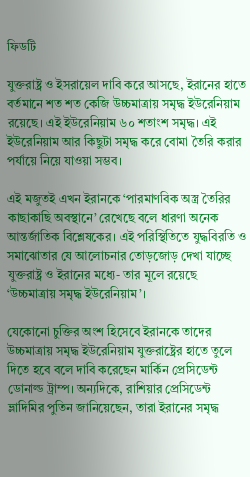ফিডটি

যুক্তরাষ্ট্র ও ইসরায়েল দাবি করে আসছে, ইরানের হাতে বর্তমানে শত শত কেজি উচ্চমাত্রায় সমৃদ্ধ ইউরেনিয়াম রয়েছে। এই ইউরেনিয়াম ৬০ শতাংশ সমৃদ্ধ। এই ইউরেনিয়াম আর কিছুটা সমৃদ্ধ করে বোমা তৈরি করার পর্যায়ে নিয়ে যাওয়া সম্ভব।

এই মজুতই এখন ইরানকে ‘পারমাণবিক অস্ত্র তৈরির কাছাকাছি অবস্থানে’ রেখেছে বলে ধারণা অনেক আন্তর্জাতিক বিশ্লেষকের। এই পরিস্থিতিতে যুদ্ধবিরতি ও সমাঝোতার যে আলোচনার তোড়জোড় দেখা যাচ্ছে যুক্তরাষ্ট্র ও ইরানের মধ্যে- তার মূলে রয়েছে ‘উচ্চমাত্রায় সমৃদ্ধ ইউরেনিয়াম’।

যেকোনো চুক্তির অংশ হিসেবে ইরানকে তাদের উচ্চমাত্রায় সমৃদ্ধ ইউরেনিয়াম যুক্তরাষ্ট্রের হাতে তুলে দিতে হবে বলে দাবি করেছেন মার্কিন প্রেসিডেন্ট ডোনাল্ড ট্রাম্প। অন্যদিকে, রাশিয়ার প্রেসিডেন্ট ভ্লাদিমির পুতিন জানিয়েছেন, তারা ইরানের সমৃদ্ধ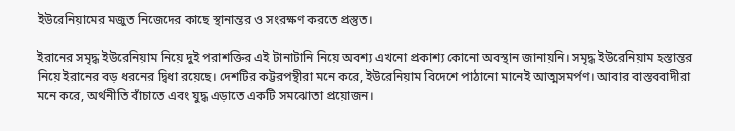ইউরেনিয়ামের মজুত নিজেদের কাছে স্থানান্তর ও সংরক্ষণ করতে প্রস্তুত।

ইরানের সমৃদ্ধ ইউরেনিয়াম নিয়ে দুই পরাশক্তির এই টানাটানি নিয়ে অবশ্য এখনো প্রকাশ্য কোনো অবস্থান জানায়নি। সমৃদ্ধ ইউরেনিয়াম হস্তান্তর নিয়ে ইরানের বড় ধরনের দ্বিধা রয়েছে। দেশটির কট্টরপন্থীরা মনে করে, ইউরেনিয়াম বিদেশে পাঠানো মানেই আত্মসমর্পণ। আবার বাস্তববাদীরা মনে করে, অর্থনীতি বাঁচাতে এবং যুদ্ধ এড়াতে একটি সমঝোতা প্রয়োজন।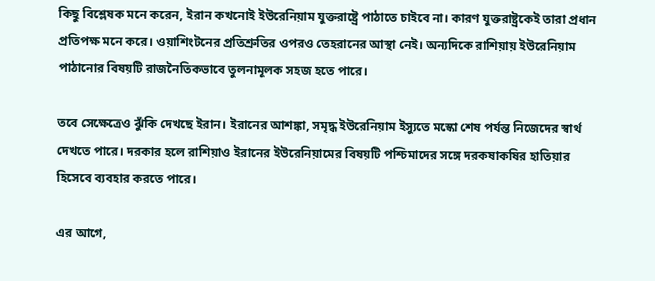কিছু বিশ্লেষক মনে করেন, ইরান কখনোই ইউরেনিয়াম যুক্তরাষ্ট্রে পাঠাতে চাইবে না। কারণ যুক্তরাষ্ট্রকেই তারা প্রধান প্রতিপক্ষ মনে করে। ওয়াশিংটনের প্রতিশ্রুতির ওপরও তেহরানের আস্থা নেই। অন্যদিকে রাশিয়ায় ইউরেনিয়াম পাঠানোর বিষয়টি রাজনৈতিকভাবে তুলনামূলক সহজ হতে পারে।

তবে সেক্ষেত্রেও ঝুঁকি দেখছে ইরান। ইরানের আশঙ্কা, সমৃদ্ধ ইউরেনিয়াম ইস্যুতে মস্কো শেষ পর্যন্ত নিজেদের স্বার্থ দেখতে পারে। দরকার হলে রাশিয়াও ইরানের ইউরেনিয়ামের বিষয়টি পশ্চিমাদের সঙ্গে দরকষাকষির হাতিয়ার হিসেবে ব্যবহার করতে পারে।

এর আগে,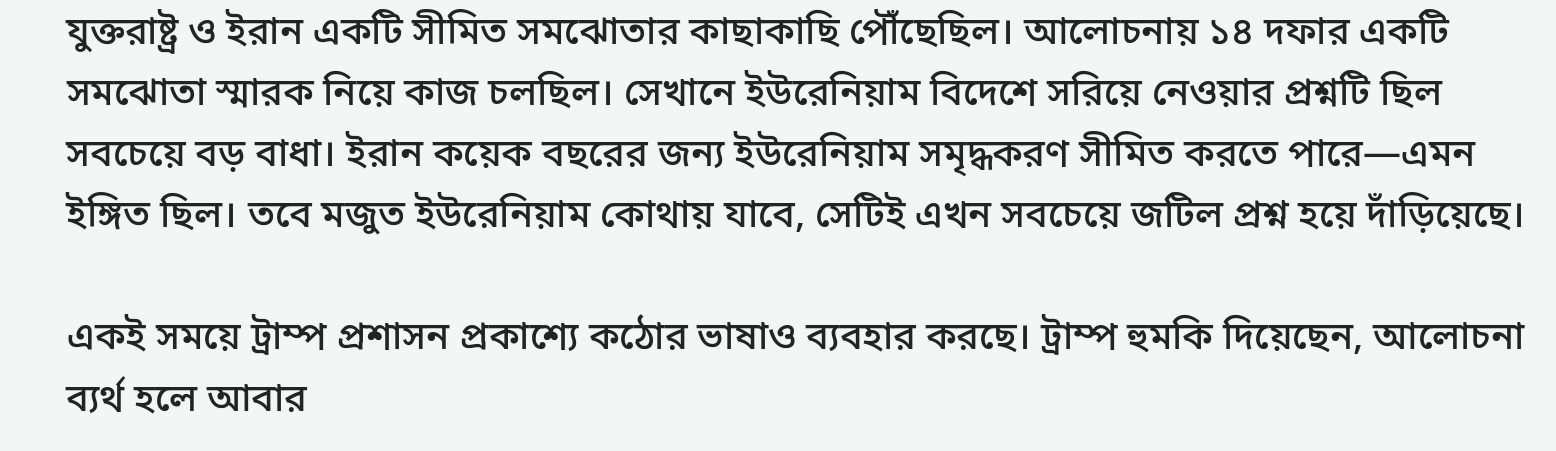যুক্তরাষ্ট্র ও ইরান একটি সীমিত সমঝোতার কাছাকাছি পৌঁছেছিল। আলোচনায় ১৪ দফার একটি সমঝোতা স্মারক নিয়ে কাজ চলছিল। সেখানে ইউরেনিয়াম বিদেশে সরিয়ে নেওয়ার প্রশ্নটি ছিল সবচেয়ে বড় বাধা। ইরান কয়েক বছরের জন্য ইউরেনিয়াম সমৃদ্ধকরণ সীমিত করতে পারে—এমন ইঙ্গিত ছিল। তবে মজুত ইউরেনিয়াম কোথায় যাবে, সেটিই এখন সবচেয়ে জটিল প্রশ্ন হয়ে দাঁড়িয়েছে।

একই সময়ে ট্রাম্প প্রশাসন প্রকাশ্যে কঠোর ভাষাও ব্যবহার করছে। ট্রাম্প হুমকি দিয়েছেন, আলোচনা ব্যর্থ হলে আবার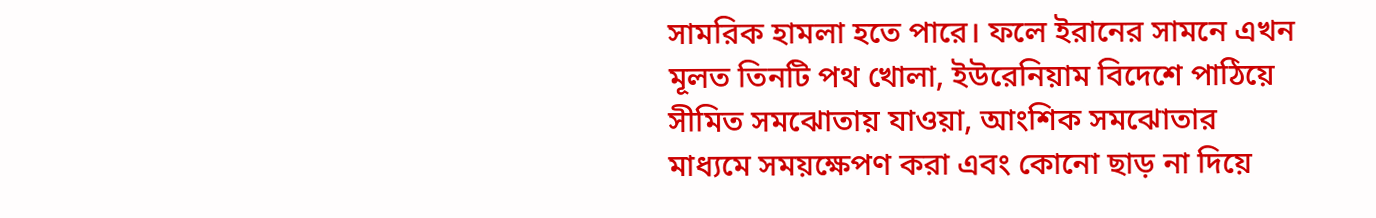সামরিক হামলা হতে পারে। ফলে ইরানের সামনে এখন মূলত তিনটি পথ খোলা, ইউরেনিয়াম বিদেশে পাঠিয়ে সীমিত সমঝোতায় যাওয়া, আংশিক সমঝোতার মাধ্যমে সময়ক্ষেপণ করা এবং কোনো ছাড় না দিয়ে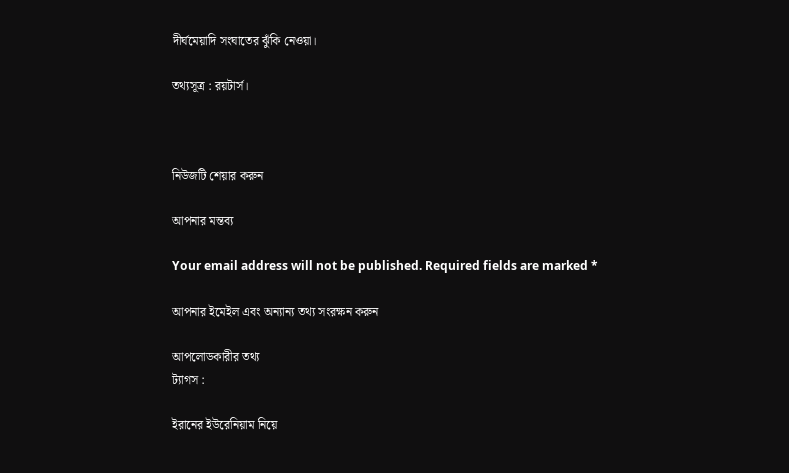দীর্ঘমেয়াদি সংঘাতের ঝুঁকি নেওয়া।

তথ্যসূত্র : রয়টার্স।



নিউজটি শেয়ার করুন

আপনার মন্তব্য

Your email address will not be published. Required fields are marked *

আপনার ইমেইল এবং অন্যান্য তথ্য সংরক্ষন করুন

আপলোডকারীর তথ্য
ট্যাগস :

ইরানের ইউরেনিয়াম নিয়ে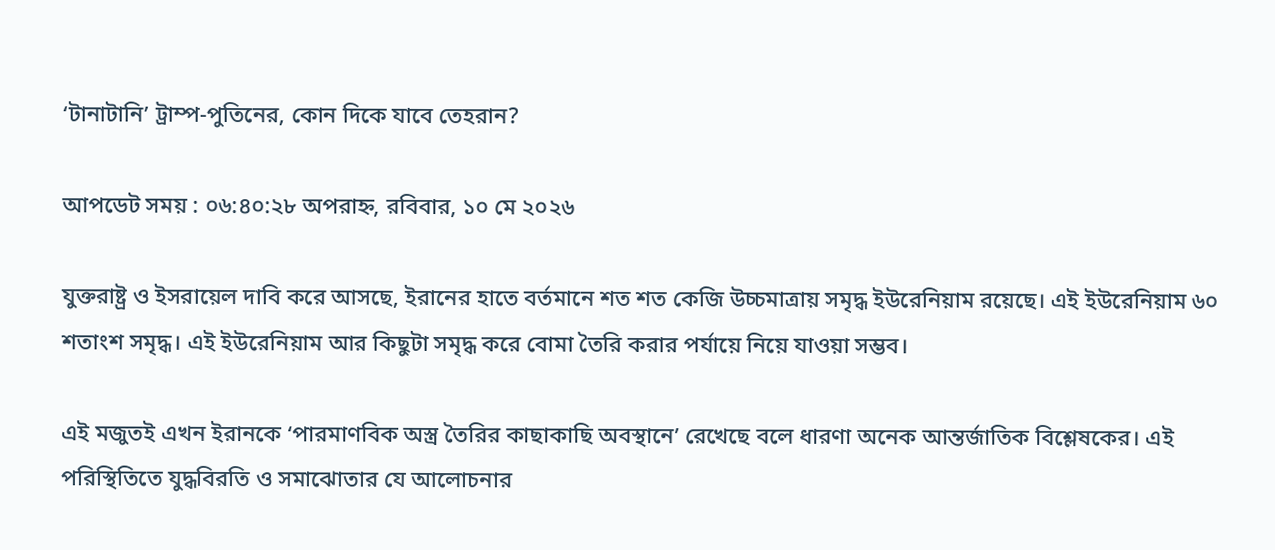‘টানাটানি’ ট্রাম্প-পুতিনের, কোন দিকে যাবে তেহরান?

আপডেট সময় : ০৬:৪০:২৮ অপরাহ্ন, রবিবার, ১০ মে ২০২৬

যুক্তরাষ্ট্র ও ইসরায়েল দাবি করে আসছে, ইরানের হাতে বর্তমানে শত শত কেজি উচ্চমাত্রায় সমৃদ্ধ ইউরেনিয়াম রয়েছে। এই ইউরেনিয়াম ৬০ শতাংশ সমৃদ্ধ। এই ইউরেনিয়াম আর কিছুটা সমৃদ্ধ করে বোমা তৈরি করার পর্যায়ে নিয়ে যাওয়া সম্ভব।

এই মজুতই এখন ইরানকে ‘পারমাণবিক অস্ত্র তৈরির কাছাকাছি অবস্থানে’ রেখেছে বলে ধারণা অনেক আন্তর্জাতিক বিশ্লেষকের। এই পরিস্থিতিতে যুদ্ধবিরতি ও সমাঝোতার যে আলোচনার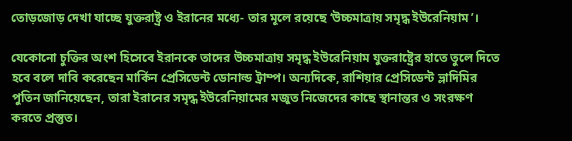তোড়জোড় দেখা যাচ্ছে যুক্তরাষ্ট্র ও ইরানের মধ্যে- তার মূলে রয়েছে ‘উচ্চমাত্রায় সমৃদ্ধ ইউরেনিয়াম’।

যেকোনো চুক্তির অংশ হিসেবে ইরানকে তাদের উচ্চমাত্রায় সমৃদ্ধ ইউরেনিয়াম যুক্তরাষ্ট্রের হাতে তুলে দিতে হবে বলে দাবি করেছেন মার্কিন প্রেসিডেন্ট ডোনাল্ড ট্রাম্প। অন্যদিকে, রাশিয়ার প্রেসিডেন্ট ভ্লাদিমির পুতিন জানিয়েছেন, তারা ইরানের সমৃদ্ধ ইউরেনিয়ামের মজুত নিজেদের কাছে স্থানান্তর ও সংরক্ষণ করতে প্রস্তুত।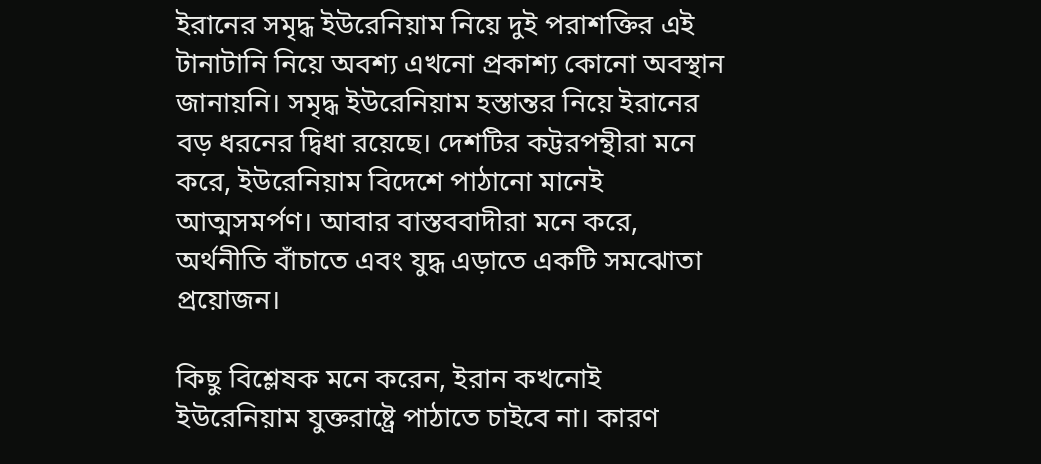ইরানের সমৃদ্ধ ইউরেনিয়াম নিয়ে দুই পরাশক্তির এই টানাটানি নিয়ে অবশ্য এখনো প্রকাশ্য কোনো অবস্থান জানায়নি। সমৃদ্ধ ইউরেনিয়াম হস্তান্তর নিয়ে ইরানের বড় ধরনের দ্বিধা রয়েছে। দেশটির কট্টরপন্থীরা মনে করে, ইউরেনিয়াম বিদেশে পাঠানো মানেই আত্মসমর্পণ। আবার বাস্তববাদীরা মনে করে, অর্থনীতি বাঁচাতে এবং যুদ্ধ এড়াতে একটি সমঝোতা প্রয়োজন।

কিছু বিশ্লেষক মনে করেন, ইরান কখনোই ইউরেনিয়াম যুক্তরাষ্ট্রে পাঠাতে চাইবে না। কারণ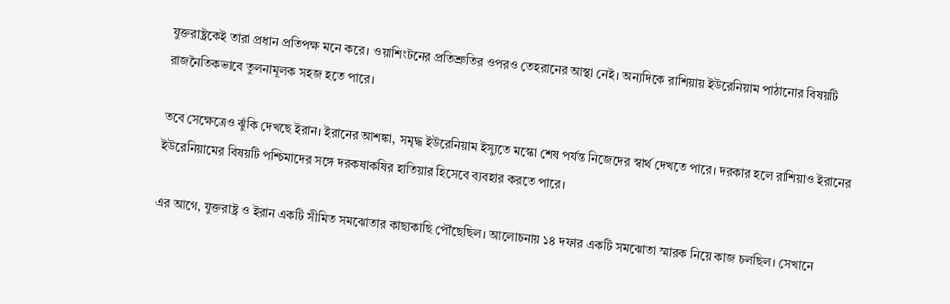যুক্তরাষ্ট্রকেই তারা প্রধান প্রতিপক্ষ মনে করে। ওয়াশিংটনের প্রতিশ্রুতির ওপরও তেহরানের আস্থা নেই। অন্যদিকে রাশিয়ায় ইউরেনিয়াম পাঠানোর বিষয়টি রাজনৈতিকভাবে তুলনামূলক সহজ হতে পারে।

তবে সেক্ষেত্রেও ঝুঁকি দেখছে ইরান। ইরানের আশঙ্কা, সমৃদ্ধ ইউরেনিয়াম ইস্যুতে মস্কো শেষ পর্যন্ত নিজেদের স্বার্থ দেখতে পারে। দরকার হলে রাশিয়াও ইরানের ইউরেনিয়ামের বিষয়টি পশ্চিমাদের সঙ্গে দরকষাকষির হাতিয়ার হিসেবে ব্যবহার করতে পারে।

এর আগে, যুক্তরাষ্ট্র ও ইরান একটি সীমিত সমঝোতার কাছাকাছি পৌঁছেছিল। আলোচনায় ১৪ দফার একটি সমঝোতা স্মারক নিয়ে কাজ চলছিল। সেখানে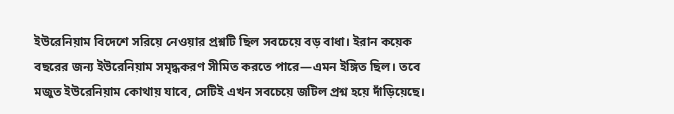ইউরেনিয়াম বিদেশে সরিয়ে নেওয়ার প্রশ্নটি ছিল সবচেয়ে বড় বাধা। ইরান কয়েক বছরের জন্য ইউরেনিয়াম সমৃদ্ধকরণ সীমিত করতে পারে—এমন ইঙ্গিত ছিল। তবে মজুত ইউরেনিয়াম কোথায় যাবে, সেটিই এখন সবচেয়ে জটিল প্রশ্ন হয়ে দাঁড়িয়েছে।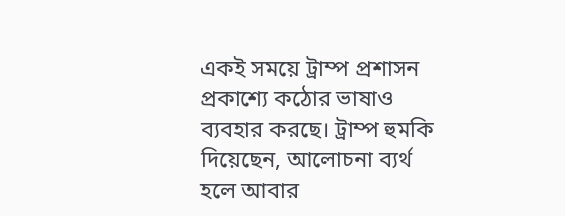একই সময়ে ট্রাম্প প্রশাসন প্রকাশ্যে কঠোর ভাষাও ব্যবহার করছে। ট্রাম্প হুমকি দিয়েছেন, আলোচনা ব্যর্থ হলে আবার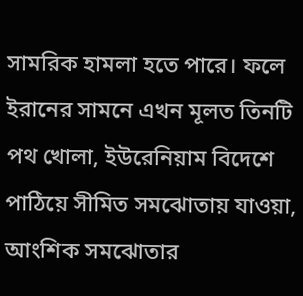সামরিক হামলা হতে পারে। ফলে ইরানের সামনে এখন মূলত তিনটি পথ খোলা, ইউরেনিয়াম বিদেশে পাঠিয়ে সীমিত সমঝোতায় যাওয়া, আংশিক সমঝোতার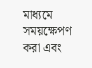মাধ্যমে সময়ক্ষেপণ করা এবং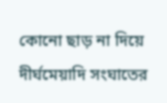কোনো ছাড় না দিয়ে দীর্ঘমেয়াদি সংঘাতের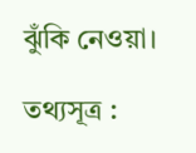ঝুঁকি নেওয়া।

তথ্যসূত্র :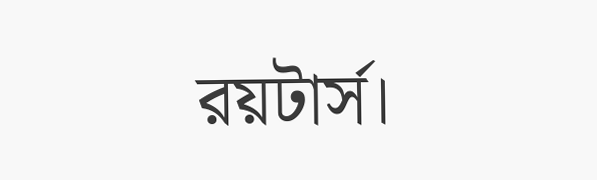রয়টার্স।